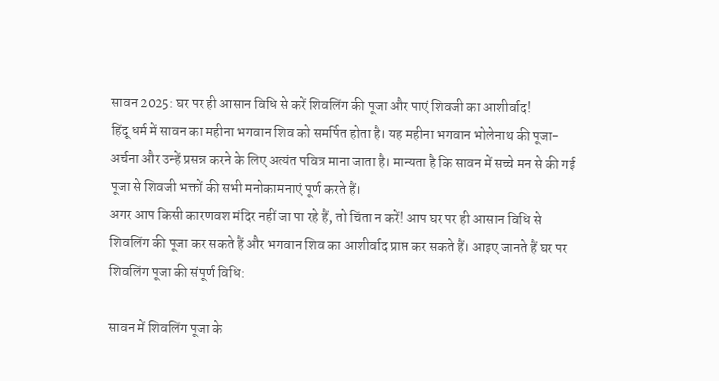सावन 2025: घर पर ही आसान विधि से करें शिवलिंग की पूजा और पाएं शिवजी का आशीर्वाद!
हिंदू धर्म में सावन का महीना भगवान शिव को समर्पित होता है। यह महीना भगवान भोलेनाथ की पूजा-अर्चना और उन्हें प्रसन्न करने के लिए अत्यंत पवित्र माना जाता है। मान्यता है कि सावन में सच्चे मन से की गई पूजा से शिवजी भक्तों की सभी मनोकामनाएं पूर्ण करते हैं।
अगर आप किसी कारणवश मंदिर नहीं जा पा रहे हैं, तो चिंता न करें! आप घर पर ही आसान विधि से शिवलिंग की पूजा कर सकते हैं और भगवान शिव का आशीर्वाद प्राप्त कर सकते हैं। आइए जानते हैं घर पर शिवलिंग पूजा की संपूर्ण विधि:

सावन में शिवलिंग पूजा के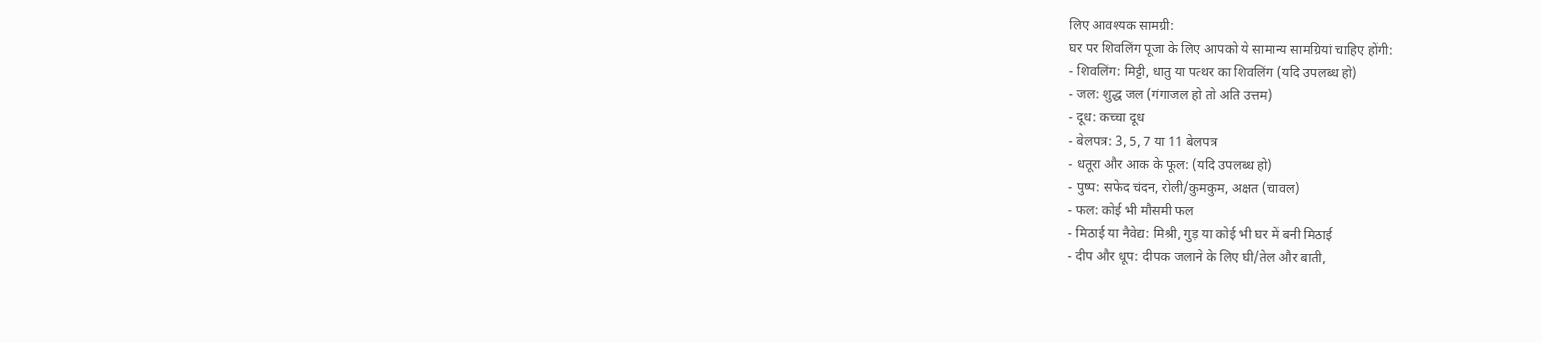लिए आवश्यक सामग्री:
घर पर शिवलिंग पूजा के लिए आपको ये सामान्य सामग्रियां चाहिए होंगी:
- शिवलिंग: मिट्टी, धातु या पत्थर का शिवलिंग (यदि उपलब्ध हो)
- जल: शुद्ध जल (गंगाजल हो तो अति उत्तम)
- दूध: कच्चा दूध
- बेलपत्र: 3, 5, 7 या 11 बेलपत्र
- धतूरा और आक के फूल: (यदि उपलब्ध हो)
- पुष्प: सफेद चंदन, रोली/कुमकुम, अक्षत (चावल)
- फल: कोई भी मौसमी फल
- मिठाई या नैवेद्य: मिश्री, गुड़ या कोई भी घर में बनी मिठाई
- दीप और धूप: दीपक जलाने के लिए घी/तेल और बाती,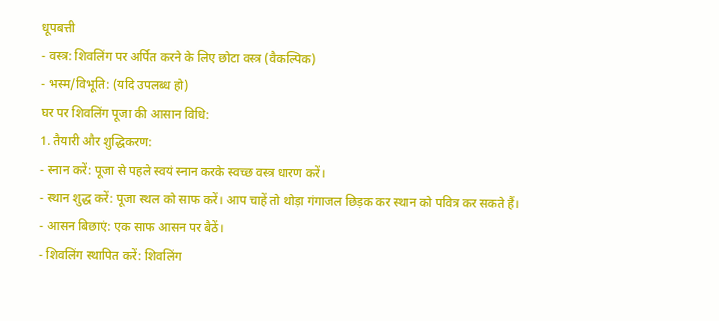धूपबत्ती
- वस्त्र: शिवलिंग पर अर्पित करने के लिए छोटा वस्त्र (वैकल्पिक)
- भस्म/विभूति: (यदि उपलब्ध हो)
घर पर शिवलिंग पूजा की आसान विधि:
1. तैयारी और शुद्धिकरण:
- स्नान करें: पूजा से पहले स्वयं स्नान करके स्वच्छ वस्त्र धारण करें।
- स्थान शुद्ध करें: पूजा स्थल को साफ करें। आप चाहें तो थोड़ा गंगाजल छिड़क कर स्थान को पवित्र कर सकते हैं।
- आसन बिछाएं: एक साफ आसन पर बैठें।
- शिवलिंग स्थापित करें: शिवलिंग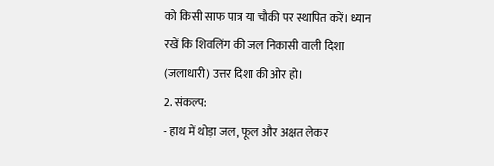को किसी साफ पात्र या चौकी पर स्थापित करें। ध्यान रखें कि शिवलिंग की जल निकासी वाली दिशा (जलाधारी) उत्तर दिशा की ओर हो।
2. संकल्प:
- हाथ में थोड़ा जल, फूल और अक्षत लेकर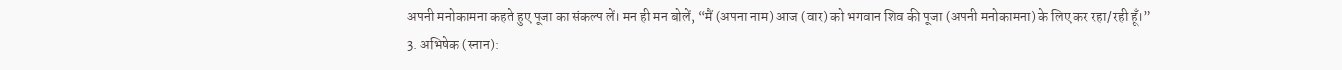अपनी मनोकामना कहते हुए पूजा का संकल्प लें। मन ही मन बोलें, “मैं (अपना नाम) आज (वार) को भगवान शिव की पूजा (अपनी मनोकामना) के लिए कर रहा/रही हूँ।”
3. अभिषेक (स्नान):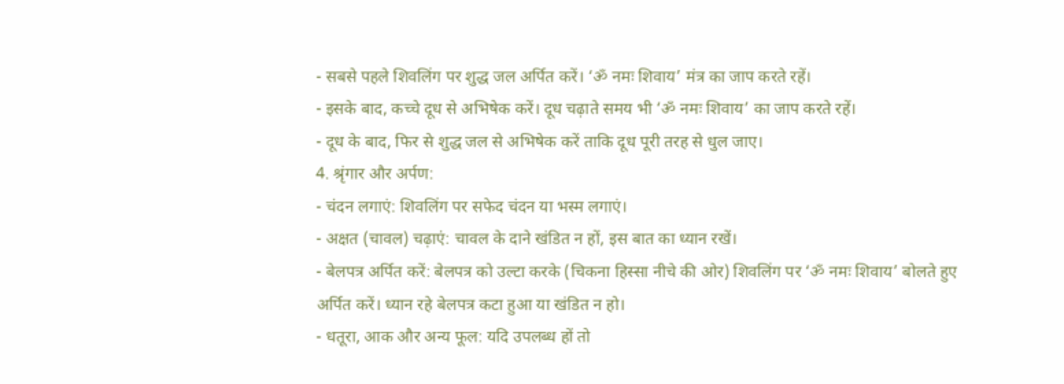- सबसे पहले शिवलिंग पर शुद्ध जल अर्पित करें। ‘ॐ नमः शिवाय’ मंत्र का जाप करते रहें।
- इसके बाद, कच्चे दूध से अभिषेक करें। दूध चढ़ाते समय भी ‘ॐ नमः शिवाय’ का जाप करते रहें।
- दूध के बाद, फिर से शुद्ध जल से अभिषेक करें ताकि दूध पूरी तरह से धुल जाए।
4. श्रृंगार और अर्पण:
- चंदन लगाएं: शिवलिंग पर सफेद चंदन या भस्म लगाएं।
- अक्षत (चावल) चढ़ाएं: चावल के दाने खंडित न हों, इस बात का ध्यान रखें।
- बेलपत्र अर्पित करें: बेलपत्र को उल्टा करके (चिकना हिस्सा नीचे की ओर) शिवलिंग पर ‘ॐ नमः शिवाय’ बोलते हुए अर्पित करें। ध्यान रहे बेलपत्र कटा हुआ या खंडित न हो।
- धतूरा, आक और अन्य फूल: यदि उपलब्ध हों तो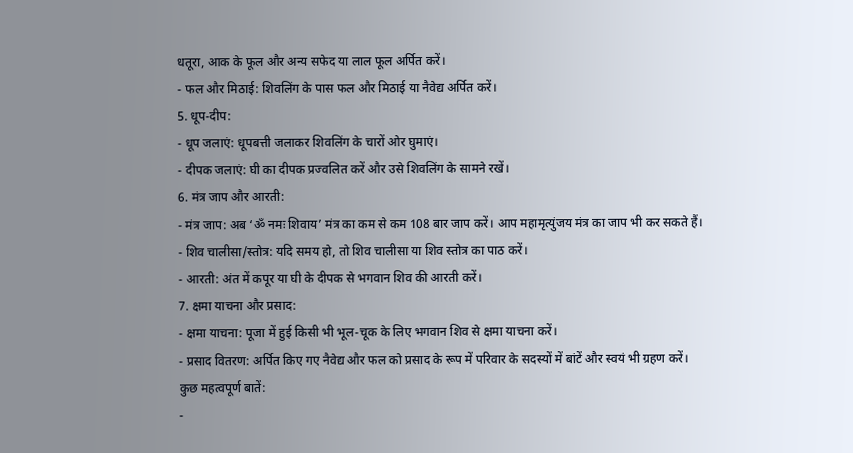धतूरा, आक के फूल और अन्य सफेद या लाल फूल अर्पित करें।
- फल और मिठाई: शिवलिंग के पास फल और मिठाई या नैवेद्य अर्पित करें।
5. धूप-दीप:
- धूप जलाएं: धूपबत्ती जलाकर शिवलिंग के चारों ओर घुमाएं।
- दीपक जलाएं: घी का दीपक प्रज्वलित करें और उसे शिवलिंग के सामने रखें।
6. मंत्र जाप और आरती:
- मंत्र जाप: अब ‘ॐ नमः शिवाय’ मंत्र का कम से कम 108 बार जाप करें। आप महामृत्युंजय मंत्र का जाप भी कर सकते हैं।
- शिव चालीसा/स्तोत्र: यदि समय हो, तो शिव चालीसा या शिव स्तोत्र का पाठ करें।
- आरती: अंत में कपूर या घी के दीपक से भगवान शिव की आरती करें।
7. क्षमा याचना और प्रसाद:
- क्षमा याचना: पूजा में हुई किसी भी भूल-चूक के लिए भगवान शिव से क्षमा याचना करें।
- प्रसाद वितरण: अर्पित किए गए नैवेद्य और फल को प्रसाद के रूप में परिवार के सदस्यों में बांटें और स्वयं भी ग्रहण करें।
कुछ महत्वपूर्ण बातें:
-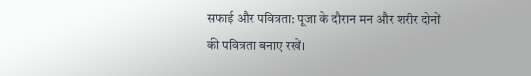सफाई और पवित्रता: पूजा के दौरान मन और शरीर दोनों की पवित्रता बनाए रखें।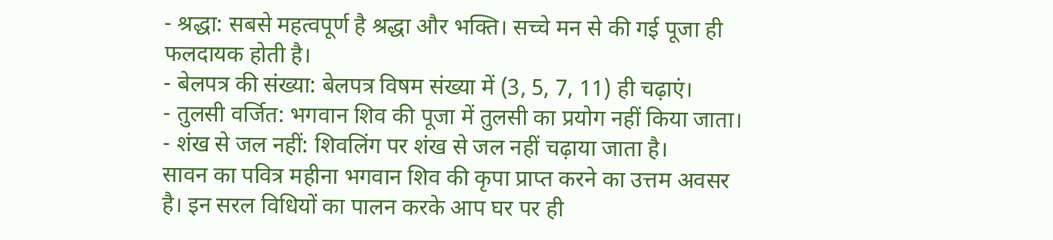- श्रद्धा: सबसे महत्वपूर्ण है श्रद्धा और भक्ति। सच्चे मन से की गई पूजा ही फलदायक होती है।
- बेलपत्र की संख्या: बेलपत्र विषम संख्या में (3, 5, 7, 11) ही चढ़ाएं।
- तुलसी वर्जित: भगवान शिव की पूजा में तुलसी का प्रयोग नहीं किया जाता।
- शंख से जल नहीं: शिवलिंग पर शंख से जल नहीं चढ़ाया जाता है।
सावन का पवित्र महीना भगवान शिव की कृपा प्राप्त करने का उत्तम अवसर है। इन सरल विधियों का पालन करके आप घर पर ही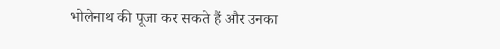भोलेनाथ की पूजा कर सकते हैं और उनका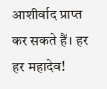आशीर्वाद प्राप्त कर सकते हैं। हर हर महादेव!